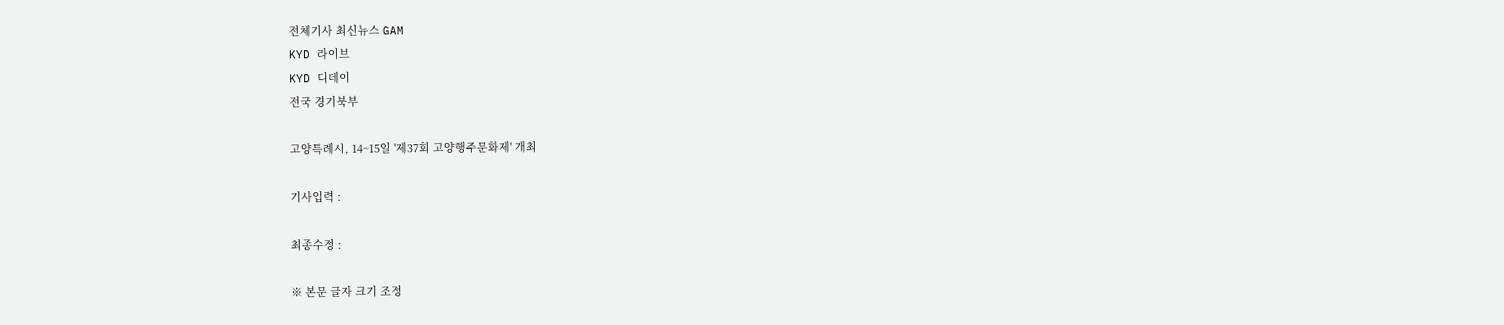전체기사 최신뉴스 GAM
KYD 라이브
KYD 디데이
전국 경기북부

고양특례시, 14~15일 '제37회 고양행주문화제' 개최

기사입력 :

최종수정 :

※ 본문 글자 크기 조정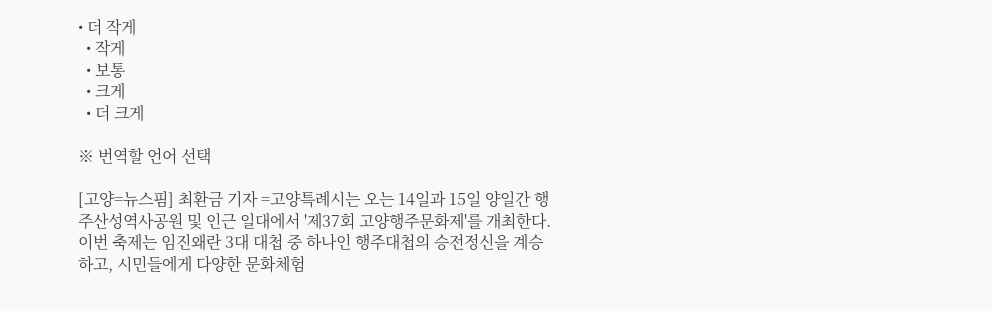• 더 작게
  • 작게
  • 보통
  • 크게
  • 더 크게

※ 번역할 언어 선택

[고양=뉴스핌] 최환금 기자 =고양특례시는 오는 14일과 15일 양일간 행주산성역사공원 및 인근 일대에서 '제37회 고양행주문화제'를 개최한다. 이번 축제는 임진왜란 3대 대첩 중 하나인 행주대첩의 승전정신을 계승하고, 시민들에게 다양한 문화체험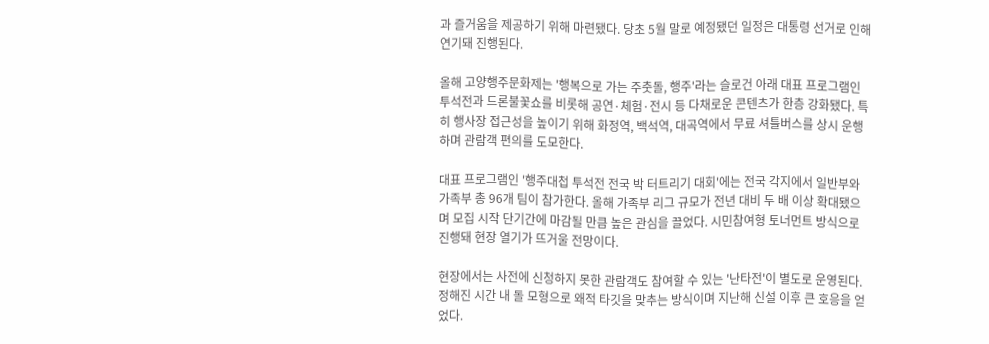과 즐거움을 제공하기 위해 마련됐다. 당초 5월 말로 예정됐던 일정은 대통령 선거로 인해 연기돼 진행된다.

올해 고양행주문화제는 '행복으로 가는 주춧돌, 행주'라는 슬로건 아래 대표 프로그램인 투석전과 드론불꽃쇼를 비롯해 공연·체험·전시 등 다채로운 콘텐츠가 한층 강화됐다. 특히 행사장 접근성을 높이기 위해 화정역, 백석역, 대곡역에서 무료 셔틀버스를 상시 운행하며 관람객 편의를 도모한다.

대표 프로그램인 '행주대첩 투석전 전국 박 터트리기 대회'에는 전국 각지에서 일반부와 가족부 총 96개 팀이 참가한다. 올해 가족부 리그 규모가 전년 대비 두 배 이상 확대됐으며 모집 시작 단기간에 마감될 만큼 높은 관심을 끌었다. 시민참여형 토너먼트 방식으로 진행돼 현장 열기가 뜨거울 전망이다.

현장에서는 사전에 신청하지 못한 관람객도 참여할 수 있는 '난타전'이 별도로 운영된다. 정해진 시간 내 돌 모형으로 왜적 타깃을 맞추는 방식이며 지난해 신설 이후 큰 호응을 얻었다.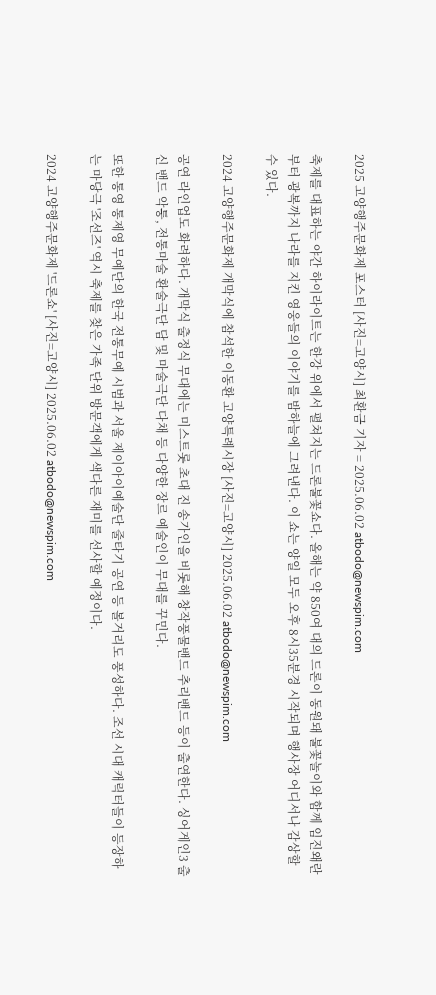2025 고양행주문화제 포스터 [사진=고양시] 최환금 기자 = 2025.06.02 atbodo@newspim.com

축제를 대표하는 야간 하이라이트는 한강 위에서 펼쳐지는 드론불꽃쇼다. 올해는 약 850여 대의 드론이 동원돼 불꽃놀이와 함께 임진왜란부터 광복까지 나라를 지킨 영웅들의 이야기를 밤하늘에 그려낸다. 이 쇼는 양일 모두 오후 8시35분경 시작되며 행사장 어디서나 감상할 수 있다.

2024 고양행주문화제 개막식에 참석한 이동환 고양특례시장 [사진=고양시] 2025.06.02 atbodo@newspim.com

공연 라인업도 화려하다. 개막식 출정식 무대에는 미스트롯 초대 진 송가인을 비롯해 창작풍물밴드 추리밴드 등이 출연한다. 싱어게인3 출신 밴드 악퉁, 전통마술 환술극단 담 및 마술극단 다채 등 다양한 장르 예술인이 무대를 꾸민다.

또한 통영 통제영 무예단의 한국 전통무예 시범과 서울 제이아이예술단 줄타기 공연 등 볼거리도 풍성하다. 조선 시대 캐릭터들이 등장하는 마당극 '조선즈' 역시 축제를 찾은 가족 단위 방문객에게 색다른 재미를 선사할 예정이다.

2024 고양행주문화제 '드론쇼' [사진=고양시] 2025.06.02 atbodo@newspim.com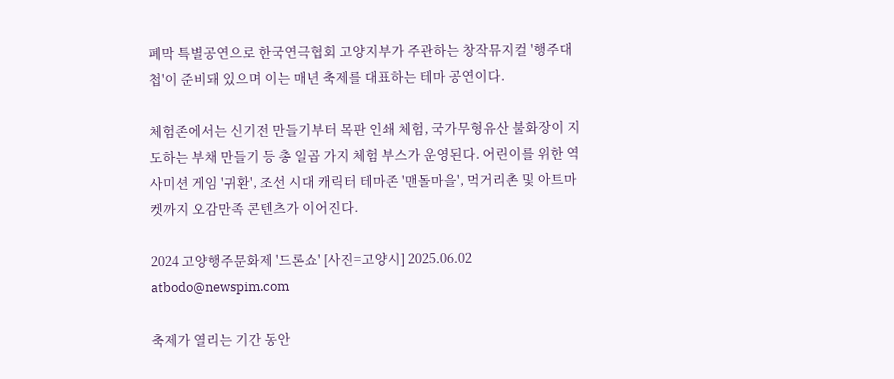폐막 특별공연으로 한국연극협회 고양지부가 주관하는 창작뮤지컬 '행주대첩'이 준비돼 있으며 이는 매년 축제를 대표하는 테마 공연이다.

체험존에서는 신기전 만들기부터 목판 인쇄 체험, 국가무형유산 불화장이 지도하는 부채 만들기 등 총 일곱 가지 체험 부스가 운영된다. 어린이를 위한 역사미션 게임 '귀환', 조선 시대 캐릭터 테마존 '맨돌마을', 먹거리촌 및 아트마켓까지 오감만족 콘텐츠가 이어진다.

2024 고양행주문화제 '드론쇼' [사진=고양시] 2025.06.02 atbodo@newspim.com

축제가 열리는 기간 동안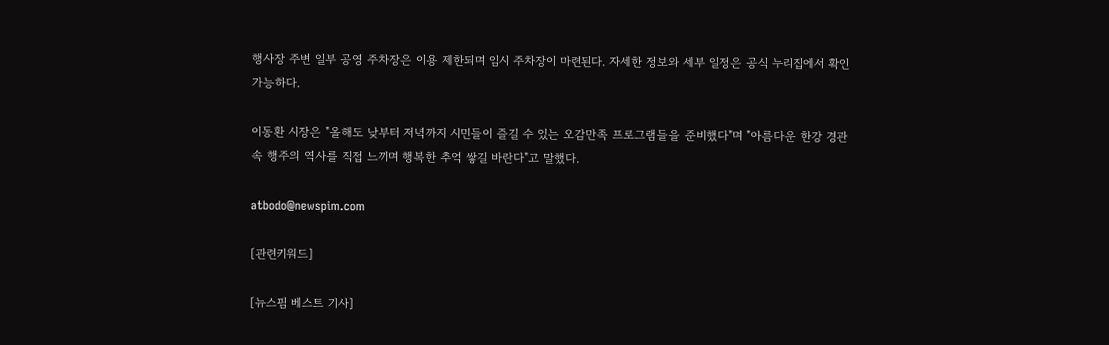행사장 주변 일부 공영 주차장은 이용 제한되며 임시 주차장이 마련된다. 자세한 정보와 세부 일정은 공식 누리집에서 확인 가능하다.

이동환 시장은 "올해도 낮부터 저녁까지 시민들이 즐길 수 있는 오감만족 프로그램들을 준비했다"며 "아름다운 한강 경관 속 행주의 역사를 직접 느끼며 행복한 추억 쌓길 바란다"고 말했다.

atbodo@newspim.com

[관련키워드]

[뉴스핌 베스트 기사]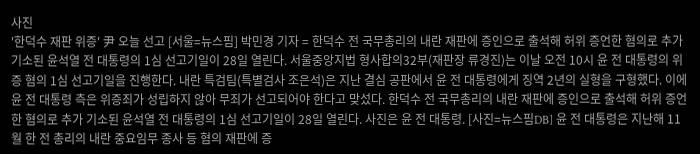사진
'한덕수 재판 위증' 尹 오늘 선고 [서울=뉴스핌] 박민경 기자 = 한덕수 전 국무총리의 내란 재판에 증인으로 출석해 허위 증언한 혐의로 추가 기소된 윤석열 전 대통령의 1심 선고기일이 28일 열린다. 서울중앙지법 형사합의32부(재판장 류경진)는 이날 오전 10시 윤 전 대통령의 위증 혐의 1심 선고기일을 진행한다. 내란 특검팀(특별검사 조은석)은 지난 결심 공판에서 윤 전 대통령에게 징역 2년의 실형을 구형했다. 이에 윤 전 대통령 측은 위증죄가 성립하지 않아 무죄가 선고되어야 한다고 맞섰다. 한덕수 전 국무총리의 내란 재판에 증인으로 출석해 허위 증언한 혐의로 추가 기소된 윤석열 전 대통령의 1심 선고기일이 28일 열린다. 사진은 윤 전 대통령. [사진=뉴스핌DB] 윤 전 대통령은 지난해 11월 한 전 총리의 내란 중요임무 종사 등 혐의 재판에 증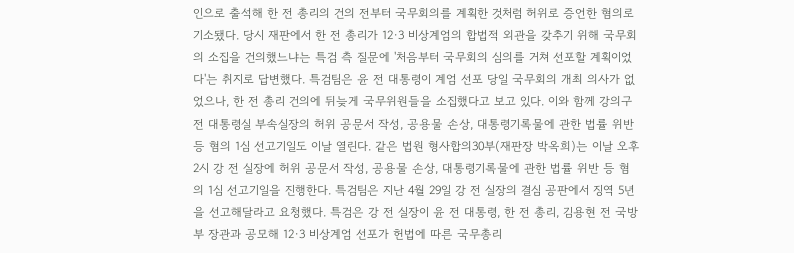인으로 출석해 한 전 총리의 건의 전부터 국무회의를 계획한 것처럼 허위로 증언한 혐의로 기소됐다. 당시 재판에서 한 전 총리가 12·3 비상계엄의 합법적 외관을 갖추기 위해 국무회의 소집을 건의했느냐는 특검 측 질문에 '처음부터 국무회의 심의를 거쳐 선포할 계획이었다'는 취지로 답변했다. 특검팀은 윤 전 대통령이 계엄 선포 당일 국무회의 개최 의사가 없었으나, 한 전 총리 건의에 뒤늦게 국무위원들을 소집했다고 보고 있다. 이와 함께 강의구 전 대통령실 부속실장의 허위 공문서 작성, 공용물 손상, 대통령기록물에 관한 법률 위반 등 혐의 1심 선고기일도 이날 열린다. 같은 법원 형사합의30부(재판장 박옥희)는 이날 오후 2시 강 전 실장에 허위 공문서 작성, 공용물 손상, 대통령기록물에 관한 법률 위반 등 혐의 1심 선고기일을 진행한다. 특검팀은 지난 4월 29일 강 전 실장의 결심 공판에서 징역 5년을 선고해달라고 요청했다. 특검은 강 전 실장이 윤 전 대통령, 한 전 총리, 김용현 전 국방부 장관과 공모해 12·3 비상계엄 선포가 헌법에 따른 국무총리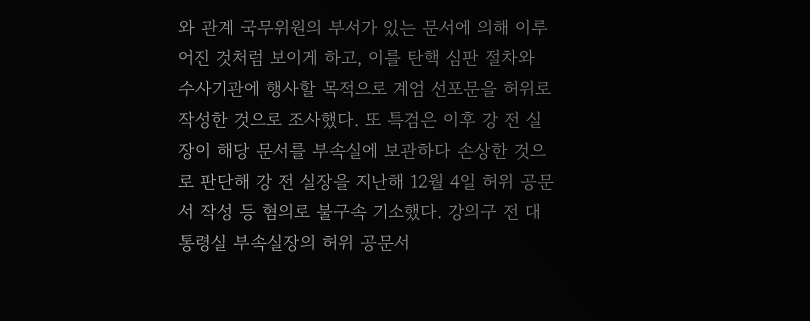와 관계 국무위원의 부서가 있는 문서에 의해 이루어진 것처럼 보이게 하고, 이를 탄핵 심판 절차와 수사기관에 행사할 목적으로 계엄 선포문을 허위로 작성한 것으로 조사했다. 또 특검은 이후 강 전 실장이 해당 문서를 부속실에 보관하다 손상한 것으로 판단해 강 전 실장을 지난해 12월 4일 허위 공문서 작성 등 혐의로 불구속 기소했다. 강의구 전 대통령실 부속실장의 허위 공문서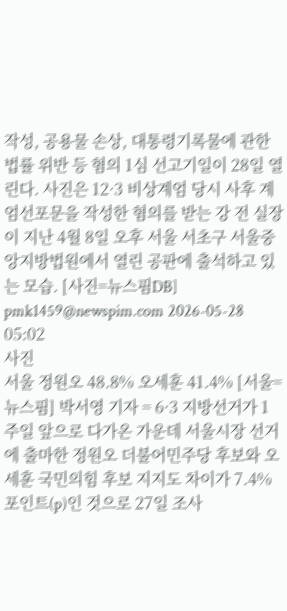작성, 공용물 손상, 대통령기록물에 관한 법률 위반 등 혐의 1심 선고기일이 28일 열린다. 사진은 12·3 비상계엄 당시 사후 계엄선포문을 작성한 혐의를 받는 강 전 실장이 지난 4월 8일 오후 서울 서초구 서울중앙지방법원에서 열린 공판에 출석하고 있는 모습. [사진=뉴스핌DB] pmk1459@newspim.com 2026-05-28 05:02
사진
서울 정원오 48.8% 오세훈 41.4% [서울=뉴스핌] 박서영 기자 = 6·3 지방선거가 1주일 앞으로 다가온 가운데 서울시장 선거에 출마한 정원오 더불어민주당 후보와 오세훈 국민의힘 후보 지지도 차이가 7.4%포인트(p)인 것으로 27일 조사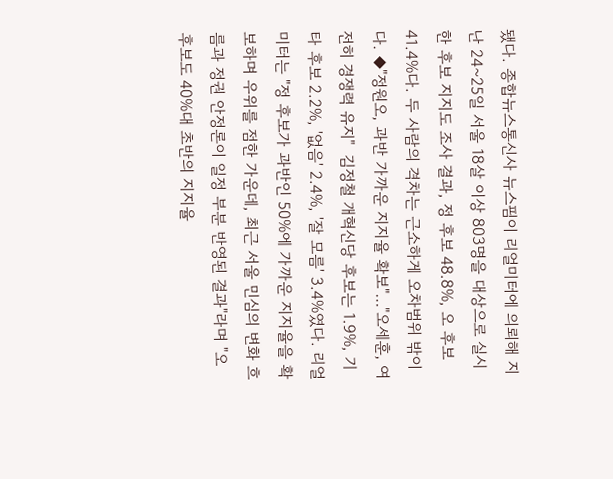됐다. 종합뉴스통신사 뉴스핌이 리얼미터에 의뢰해 지난 24~25일 서울 18살 이상 803명을 대상으로 실시한 후보 지지도 조사 결과, 정 후보 48.8%, 오 후보 41.4%다. 두 사람의 격차는 근소하게 오차범위 밖이다. ◆"정원오, 과반 가까운 지지율 확보"…"오세훈, 여전히 경쟁력 유지"  김정철 개혁신당 후보는 1.9%, 기타 후보 2.2%, '없음' 2.4%, '잘 모름' 3.4%였다. 리얼미터는 "정 후보가 과반인 50%에 가까운 지지율을 확보하며 우위를 점한 가운데, 최근 서울 민심의 변화 흐름과 정권 안정론이 일정 부분 반영된 결과"라며 "오 후보도 40%대 초반의 지지율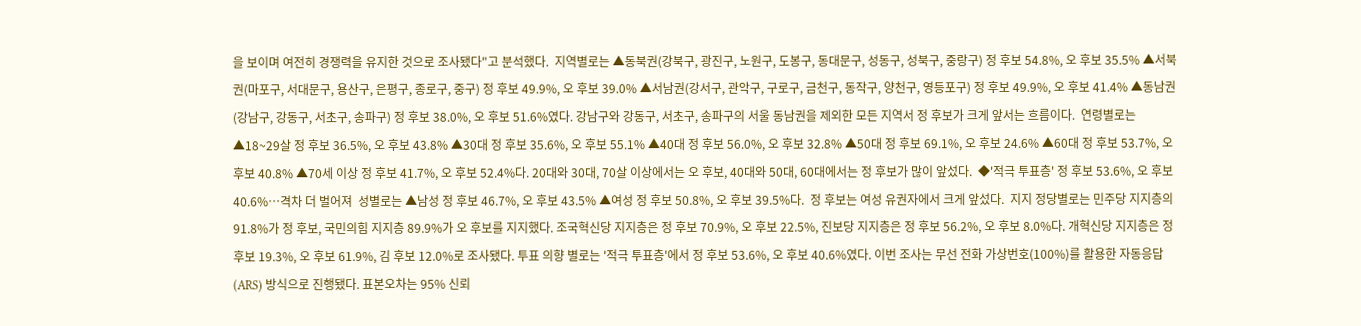을 보이며 여전히 경쟁력을 유지한 것으로 조사됐다"고 분석했다.  지역별로는 ▲동북권(강북구, 광진구, 노원구, 도봉구, 동대문구, 성동구, 성북구, 중랑구) 정 후보 54.8%, 오 후보 35.5% ▲서북권(마포구, 서대문구, 용산구, 은평구, 종로구, 중구) 정 후보 49.9%, 오 후보 39.0% ▲서남권(강서구, 관악구, 구로구, 금천구, 동작구, 양천구, 영등포구) 정 후보 49.9%, 오 후보 41.4% ▲동남권(강남구, 강동구, 서초구, 송파구) 정 후보 38.0%, 오 후보 51.6%였다. 강남구와 강동구, 서초구, 송파구의 서울 동남권을 제외한 모든 지역서 정 후보가 크게 앞서는 흐름이다.  연령별로는 ▲18~29살 정 후보 36.5%, 오 후보 43.8% ▲30대 정 후보 35.6%, 오 후보 55.1% ▲40대 정 후보 56.0%, 오 후보 32.8% ▲50대 정 후보 69.1%, 오 후보 24.6% ▲60대 정 후보 53.7%, 오 후보 40.8% ▲70세 이상 정 후보 41.7%, 오 후보 52.4%다. 20대와 30대, 70살 이상에서는 오 후보, 40대와 50대, 60대에서는 정 후보가 많이 앞섰다.  ◆'적극 투표층' 정 후보 53.6%, 오 후보 40.6%…격차 더 벌어져  성별로는 ▲남성 정 후보 46.7%, 오 후보 43.5% ▲여성 정 후보 50.8%, 오 후보 39.5%다.  정 후보는 여성 유권자에서 크게 앞섰다.  지지 정당별로는 민주당 지지층의 91.8%가 정 후보, 국민의힘 지지층 89.9%가 오 후보를 지지했다. 조국혁신당 지지층은 정 후보 70.9%, 오 후보 22.5%, 진보당 지지층은 정 후보 56.2%, 오 후보 8.0%다. 개혁신당 지지층은 정 후보 19.3%, 오 후보 61.9%, 김 후보 12.0%로 조사됐다. 투표 의향 별로는 '적극 투표층'에서 정 후보 53.6%, 오 후보 40.6%였다. 이번 조사는 무선 전화 가상번호(100%)를 활용한 자동응답(ARS) 방식으로 진행됐다. 표본오차는 95% 신뢰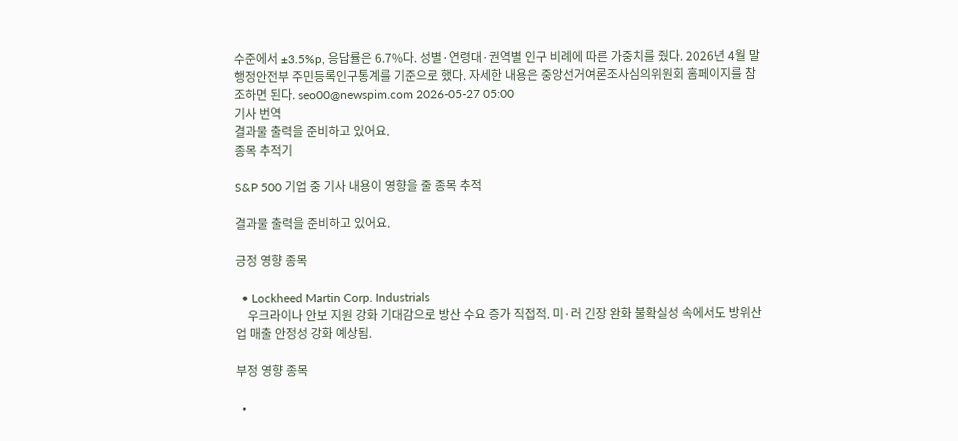수준에서 ±3.5%p, 응답률은 6.7%다. 성별·연령대·권역별 인구 비례에 따른 가중치를 줬다. 2026년 4월 말 행정안전부 주민등록인구통계를 기준으로 했다. 자세한 내용은 중앙선거여론조사심의위원회 홈페이지를 참조하면 된다. seo00@newspim.com 2026-05-27 05:00
기사 번역
결과물 출력을 준비하고 있어요.
종목 추적기

S&P 500 기업 중 기사 내용이 영향을 줄 종목 추적

결과물 출력을 준비하고 있어요.

긍정 영향 종목

  • Lockheed Martin Corp. Industrials
    우크라이나 안보 지원 강화 기대감으로 방산 수요 증가 직접적. 미·러 긴장 완화 불확실성 속에서도 방위산업 매출 안정성 강화 예상됨.

부정 영향 종목

  •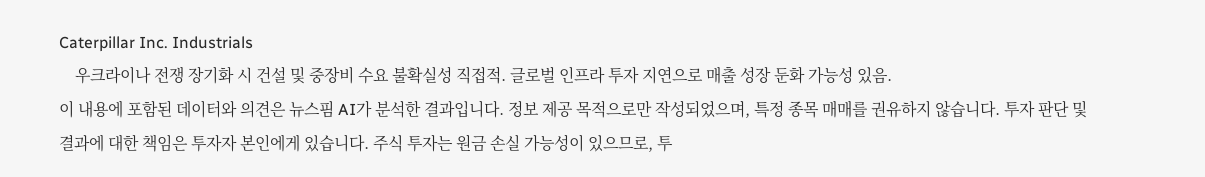Caterpillar Inc. Industrials
    우크라이나 전쟁 장기화 시 건설 및 중장비 수요 불확실성 직접적. 글로벌 인프라 투자 지연으로 매출 성장 둔화 가능성 있음.
이 내용에 포함된 데이터와 의견은 뉴스핌 AI가 분석한 결과입니다. 정보 제공 목적으로만 작성되었으며, 특정 종목 매매를 권유하지 않습니다. 투자 판단 및 결과에 대한 책임은 투자자 본인에게 있습니다. 주식 투자는 원금 손실 가능성이 있으므로, 투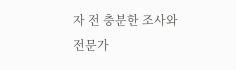자 전 충분한 조사와 전문가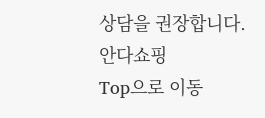상담을 권장합니다.
안다쇼핑
Top으로 이동